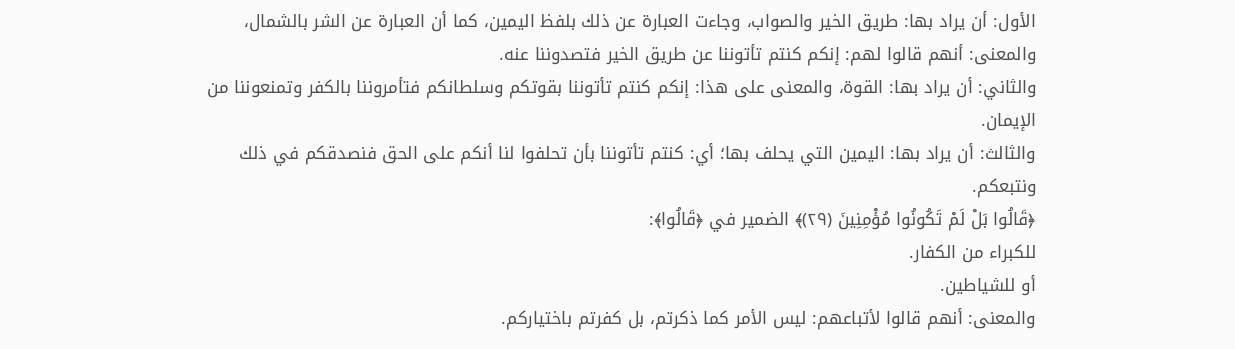الأول: أن يراد بها: طريق الخير والصواب، وجاءت العبارة عن ذلك بلفظ اليمين، كما أن العبارة عن الشر بالشمال، والمعنى: أنهم قالوا لهم: إنكم كنتم تأتوننا عن طريق الخير فتصدوننا عنه.
والثاني: أن يراد بها: القوة، والمعنى على هذا: إنكم كنتم تأتوننا بقوتكم وسلطانكم فتأمروننا بالكفر وتمنعوننا من الإيمان.
والثالث: أن يراد بها: اليمين التي يحلف بها؛ أي: كنتم تأتوننا بأن تحلفوا لنا أنكم على الحق فنصدقكم في ذلك ونتبعكم.
﴿قَالُوا بَلْ لَمْ تَكُونُوا مُؤْمِنِينَ (٢٩)﴾ الضمير في ﴿قَالُوا﴾:
للكبراء من الكفار.
أو للشياطين.
والمعنى: أنهم قالوا لأتباعهم: ليس الأمر كما ذكرتم، بل كفرتم باختياركم.